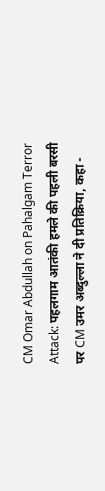CM Omar Abdullah on Pahalgam Terror Attack: पहलगाम आतंकी हमले की पहली बरसी पर CM उमर अब्दुल्ला ने दी प्रतिक्रिया, कहा -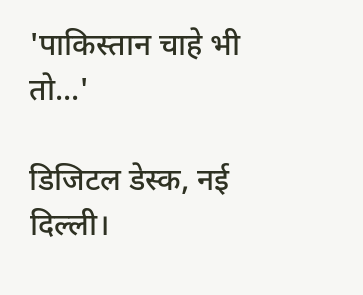'पाकिस्तान चाहे भी तो...'

डिजिटल डेस्क, नई दिल्ली।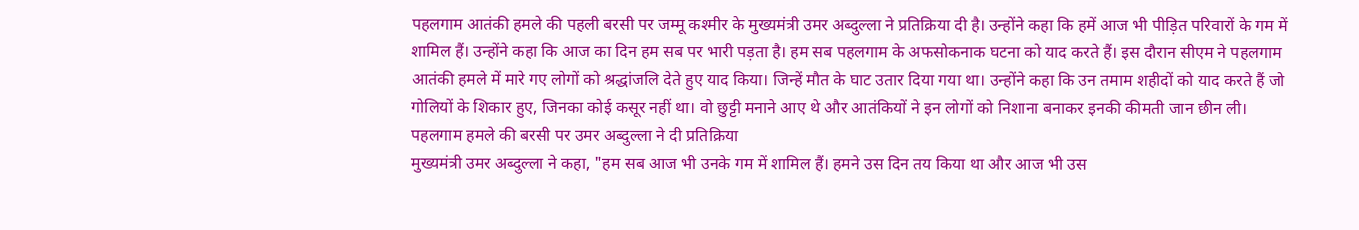पहलगाम आतंकी हमले की पहली बरसी पर जम्मू कश्मीर के मुख्यमंत्री उमर अब्दुल्ला ने प्रतिक्रिया दी है। उन्होंने कहा कि हमें आज भी पीड़ित परिवारों के गम में शामिल हैं। उन्होंने कहा कि आज का दिन हम सब पर भारी पड़ता है। हम सब पहलगाम के अफसोकनाक घटना को याद करते हैं। इस दौरान सीएम ने पहलगाम आतंकी हमले में मारे गए लोगों को श्रद्धांजलि देते हुए याद किया। जिन्हें मौत के घाट उतार दिया गया था। उन्होंने कहा कि उन तमाम शहीदों को याद करते हैं जो गोलियों के शिकार हुए, जिनका कोई कसूर नहीं था। वो छुट्टी मनाने आए थे और आतंकियों ने इन लोगों को निशाना बनाकर इनकी कीमती जान छीन ली।
पहलगाम हमले की बरसी पर उमर अब्दुल्ला ने दी प्रतिक्रिया
मुख्यमंत्री उमर अब्दुल्ला ने कहा, "हम सब आज भी उनके गम में शामिल हैं। हमने उस दिन तय किया था और आज भी उस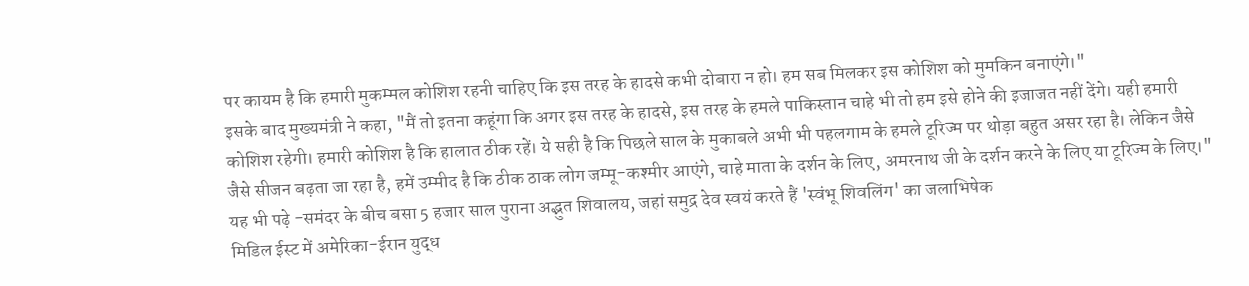पर कायम है कि हमारी मुकम्मल कोशिश रहनी चाहिए कि इस तरह के हादसे कभी दोबारा न हो। हम सब मिलकर इस कोशिश को मुमकिन बनाएंगे।"
इसके बाद मुख्यमंत्री ने कहा, "मैं तो इतना कहूंगा कि अगर इस तरह के हादसे, इस तरह के हमले पाकिस्तान चाहे भी तो हम इसे होने की इजाजत नहीं देंगे। यही हमारी कोशिश रहेगी। हमारी कोशिश है कि हालात ठीक रहें। ये सही है कि पिछले साल के मुकाबले अभी भी पहलगाम के हमले टूरिज्म पर थोड़ा बहुत असर रहा है। लेकिन जैसे जैसे सीजन बढ़ता जा रहा है, हमें उम्मीद है कि ठीक ठाक लोग जम्मू-कश्मीर आएंगे, चाहे माता के दर्शन के लिए, अमरनाथ जी के दर्शन करने के लिए या टूरिज्म के लिए।"
यह भी पढ़े -समंदर के बीच बसा 5 हजार साल पुराना अद्भुत शिवालय, जहां समुद्र देव स्वयं करते हैं 'स्वंभू शिवलिंग' का जलाभिषेक
मिडिल ईस्ट में अमेरिका-ईरान युद्ध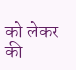को लेकर की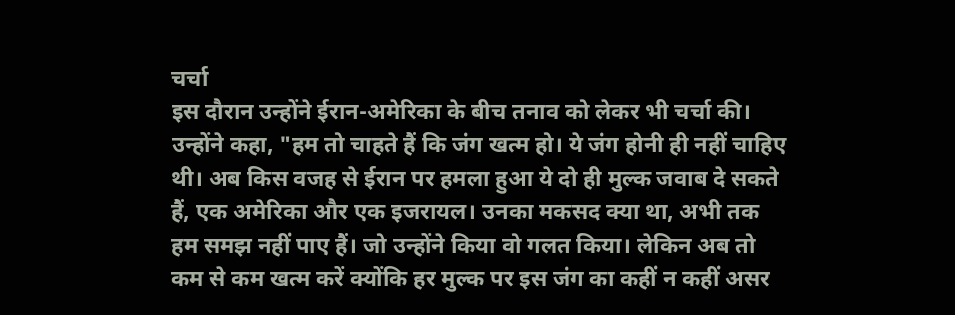चर्चा
इस दौरान उन्होंने ईरान-अमेरिका के बीच तनाव को लेकर भी चर्चा की। उन्होंने कहा, "हम तो चाहते हैं कि जंग खत्म हो। ये जंग होनी ही नहीं चाहिए थी। अब किस वजह से ईरान पर हमला हुआ ये दो ही मुल्क जवाब दे सकते हैं, एक अमेरिका और एक इजरायल। उनका मकसद क्या था, अभी तक हम समझ नहीं पाए हैं। जो उन्होंने किया वो गलत किया। लेकिन अब तो कम से कम खत्म करें क्योंकि हर मुल्क पर इस जंग का कहीं न कहीं असर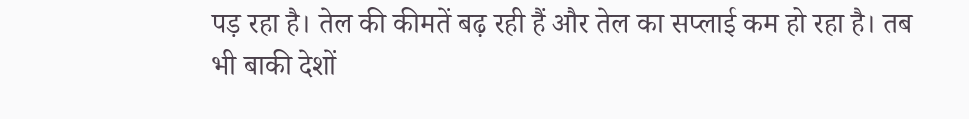पड़ रहा है। तेल की कीमतें बढ़ रही हैं और तेल का सप्लाई कम हो रहा है। तब भी बाकी देशों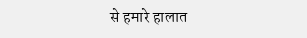से हमारे हालात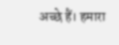अच्छे हैं। हमारा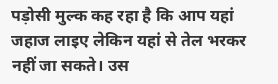पड़ोसी मुल्क कह रहा है कि आप यहां जहाज लाइए लेकिन यहां से तेल भरकर नहीं जा सकते। उस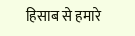हिसाब से हमारे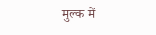मुल्क में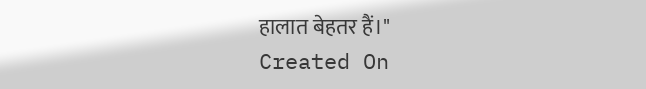हालात बेहतर हैं।"
Created On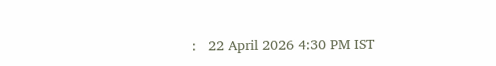:   22 April 2026 4:30 PM IST